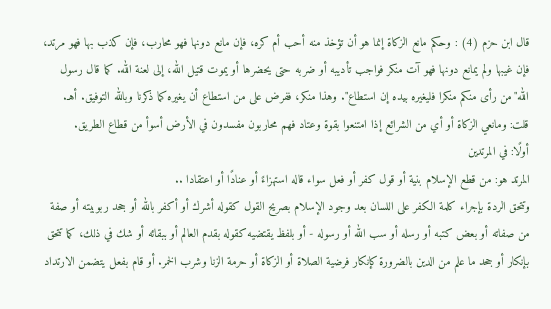قال ابن حزم (4) : وحكم مانع الزكاة إنما هو أن تؤخذ منه أحب أم كره، فإن مانع دونها فهو محارب، فإن كذب بها فهو مرتد، فإن غيبها ولم يمانع دونها فهو آت منكر فواجب تأديبه أو ضربه حتى يحضرها أو يموت قتيل الله، إلى لعنة الله. كما قال رسول الله"من رأى منكم منكرا فليغيره بيده إن استطاع". وهذا منكر، ففرض على من استطاع أن يغيره كما ذكرنا وبالله التوفيق. أهـ.
قلت: ومانعي الزكاة أو أي من الشرائع إذا امتنعوا بقوة وعتاد فهم محاربون مفسدون في الأرض أسوأ من قطاع الطريق.
أولًا: في المرتدين
المرتد هو: من قطع الإسلام بنية أو قول كفر أو فعل سواء قاله استهزاءً أو عنادًا أو اعتقادا ..
وتتحق الردة بإجراء كلمة الكفر على اللسان بعد وجود الإسلام بصريح القول كقوله أشرك أو أكفر بالله أو جحد ربوبيته أو صفة من صفاته أو بعض كتبه أو رسله أو سب الله أو رسوله - أو بلفظ يقتضيه كقوله بقدم العالم أو ببقائه أو شك في ذلك، كما تتحق بإنكار أو جحد ما علم من الدين بالضرورة كإنكار فرضية الصلاة أو الزكاة أو حرمة الزنا وشرب الخمر. أو قام بفعل يتضمن الارتداد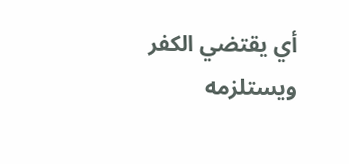أي يقتضي الكفر ويستلزمه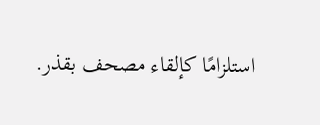استلزامًا كإلقاء مصحف بقذر.